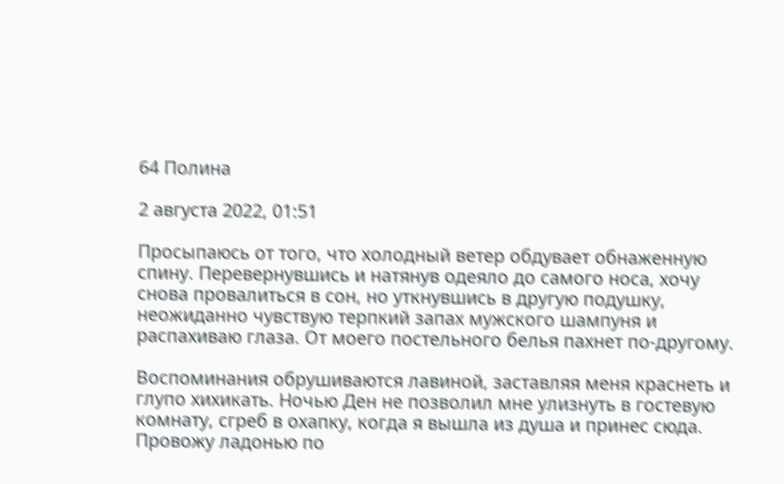64 Полина

2 августа 2022, 01:51

Просыпаюсь от того, что холодный ветер обдувает обнаженную спину. Перевернувшись и натянув одеяло до самого носа, хочу снова провалиться в сон, но уткнувшись в другую подушку, неожиданно чувствую терпкий запах мужского шампуня и распахиваю глаза. От моего постельного белья пахнет по-другому.

Воспоминания обрушиваются лавиной, заставляя меня краснеть и глупо хихикать. Ночью Ден не позволил мне улизнуть в гостевую комнату, сгреб в охапку, когда я вышла из душа и принес сюда. Провожу ладонью по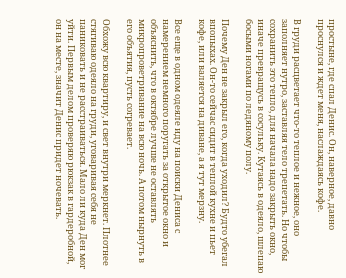простыне, где спал Денис. Он, наверное, давно проснулся и ждет меня, наслаждаясь кофе.

В груди расцветает что-то теплое и нежное, оно заполняет нутро, заставляя тело трепетать. Но чтобы сохранить это тепло, для начала надо закрыть окно, иначе превращусь в сосульку. Кутаясь в одеяло, шлепаю босыми ногами по ледяному полу.

Почему Ден не закрыл его, когда уходил? Будто убегал впопыхах. Он-то сейчас сидит в теплой кухне и пьет кофе, или валяется на диване, а я тут мерзну.

Все еще в одном одеяле иду на поиски Дениса с намерением немного поругать за открытое окно и объяснить, что в октябре лучше не оставлять микропроветривание на всю ночь. А потом нырнуть в его объятия, пусть согревает.

Обхожу всю квартиру, и свет внутри меркнет. Плотнее стягиваю одеяло на груди, уговаривая себя не паниковать и не расстраиваться. Мало ли куда Ден мог уйти. Первым делом проверяю рюкзак в гардеробной, он на месте, значит Денис придет ночевать.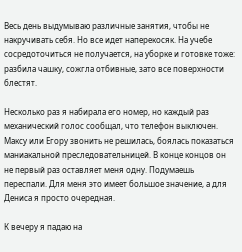Весь день выдумываю различные занятия, чтобы не накручивать себя. Но все идет наперекосяк. На учебе сосредоточиться не получается, на уборке и готовке тоже: разбила чашку, сожгла отбивные, зато все поверхности блестят.

Несколько раз я набирала его номер, но каждый раз механический голос сообщал, что телефон выключен. Максу или Егору звонить не решилась, боялась показаться маниакальной преследовательницей. В конце концов он не первый раз оставляет меня одну. Подумаешь переспали. Для меня это имеет большое значение, а для Дениса я просто очередная.

К вечеру я падаю на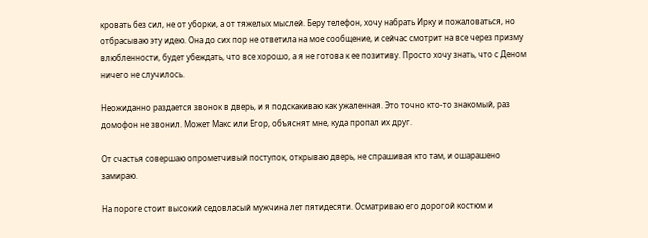кровать без сил, не от уборки, а от тяжелых мыслей. Беру телефон, хочу набрать Ирку и пожаловаться, но отбрасываю эту идею. Она до сих пор не ответила на мое сообщение, и сейчас смотрит на все через призму влюбленности, будет убеждать, что все хорошо, а я не готова к ее позитиву. Просто хочу знать, что с Деном ничего не случилось.

Неожиданно раздается звонок в дверь, и я подскакиваю как ужаленная. Это точно кто-то знакомый, раз домофон не звонил. Может Макс или Егор, объяснят мне, куда пропал их друг.

От счастья совершаю опрометчивый поступок, открываю дверь, не спрашивая кто там, и ошарашено замираю.

На пороге стоит высокий седовласый мужчина лет пятидесяти. Осматриваю его дорогой костюм и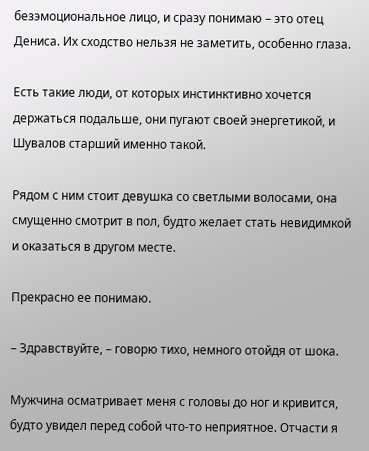безэмоциональное лицо, и сразу понимаю – это отец Дениса. Их сходство нельзя не заметить, особенно глаза.

Есть такие люди, от которых инстинктивно хочется держаться подальше, они пугают своей энергетикой, и Шувалов старший именно такой.

Рядом с ним стоит девушка со светлыми волосами, она смущенно смотрит в пол, будто желает стать невидимкой и оказаться в другом месте.

Прекрасно ее понимаю.

– Здравствуйте, – говорю тихо, немного отойдя от шока.

Мужчина осматривает меня с головы до ног и кривится, будто увидел перед собой что-то неприятное. Отчасти я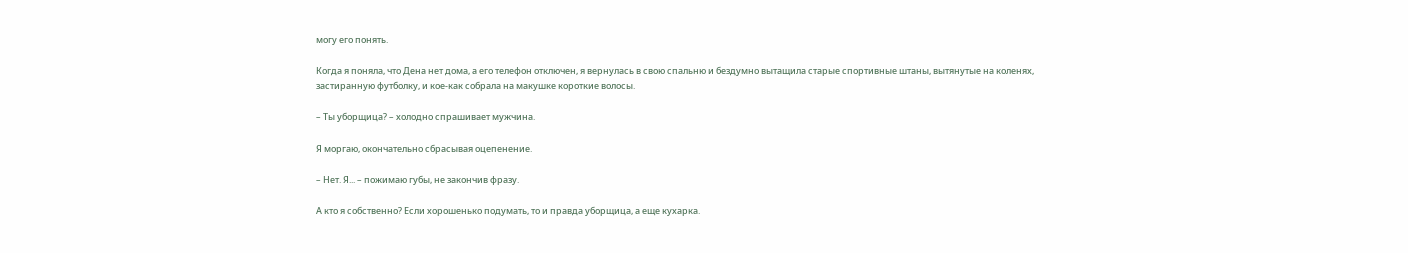могу его понять.

Когда я поняла, что Дена нет дома, а его телефон отключен, я вернулась в свою спальню и бездумно вытащила старые спортивные штаны, вытянутые на коленях, застиранную футболку, и кое-как собрала на макушке короткие волосы.

– Ты уборщица? – холодно спрашивает мужчина.

Я моргаю, окончательно сбрасывая оцепенение.

– Нет. Я... – пожимаю губы, не закончив фразу.

А кто я собственно? Если хорошенько подумать, то и правда уборщица, а еще кухарка.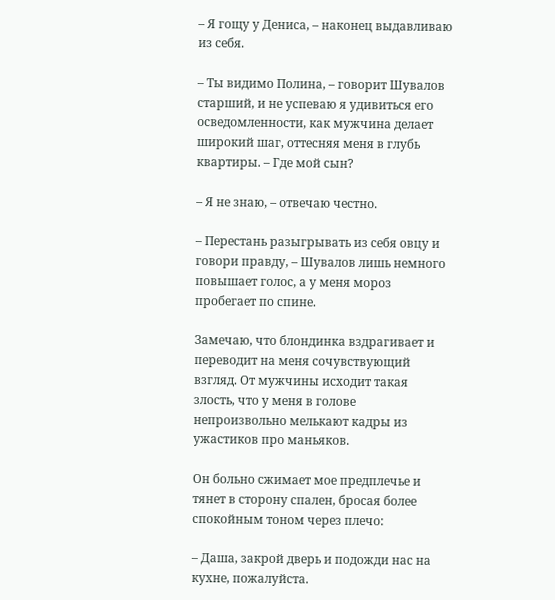– Я гощу у Дениса, – наконец выдавливаю из себя.

– Ты видимо Полина, – говорит Шувалов старший, и не успеваю я удивиться его осведомленности, как мужчина делает широкий шаг, оттесняя меня в глубь квартиры. – Где мой сын?

– Я не знаю, – отвечаю честно.

– Перестань разыгрывать из себя овцу и говори правду, – Шувалов лишь немного повышает голос, а у меня мороз пробегает по спине.

Замечаю, что блондинка вздрагивает и переводит на меня сочувствующий взгляд. От мужчины исходит такая злость, что у меня в голове непроизвольно мелькают кадры из ужастиков про маньяков.

Он больно сжимает мое предплечье и тянет в сторону спален, бросая более спокойным тоном через плечо:

– Даша, закрой дверь и подожди нас на кухне, пожалуйста.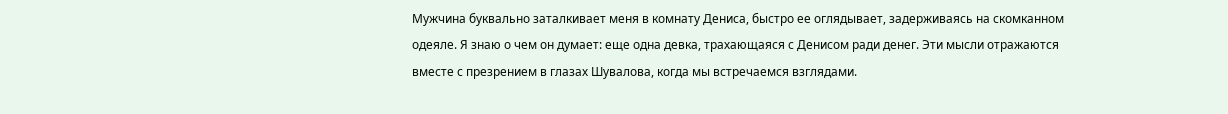Мужчина буквально заталкивает меня в комнату Дениса, быстро ее оглядывает, задерживаясь на скомканном одеяле. Я знаю о чем он думает: еще одна девка, трахающаяся с Денисом ради денег. Эти мысли отражаются вместе с презрением в глазах Шувалова, когда мы встречаемся взглядами.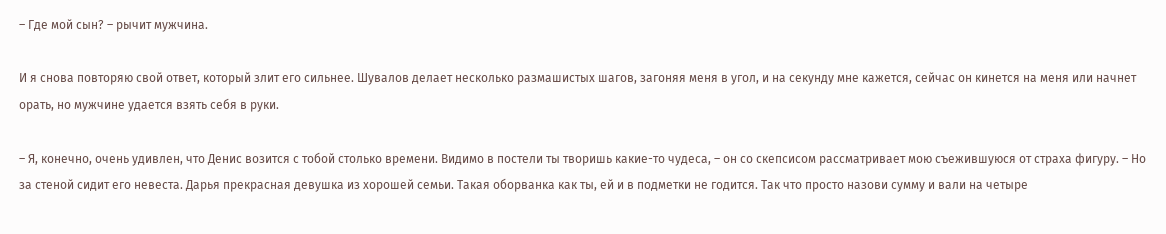– Где мой сын? – рычит мужчина.

И я снова повторяю свой ответ, который злит его сильнее. Шувалов делает несколько размашистых шагов, загоняя меня в угол, и на секунду мне кажется, сейчас он кинется на меня или начнет орать, но мужчине удается взять себя в руки.

– Я, конечно, очень удивлен, что Денис возится с тобой столько времени. Видимо в постели ты творишь какие-то чудеса, – он со скепсисом рассматривает мою съежившуюся от страха фигуру. – Но за стеной сидит его невеста. Дарья прекрасная девушка из хорошей семьи. Такая оборванка как ты, ей и в подметки не годится. Так что просто назови сумму и вали на четыре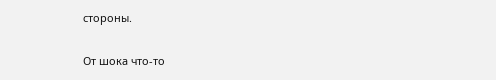стороны.

От шока что-то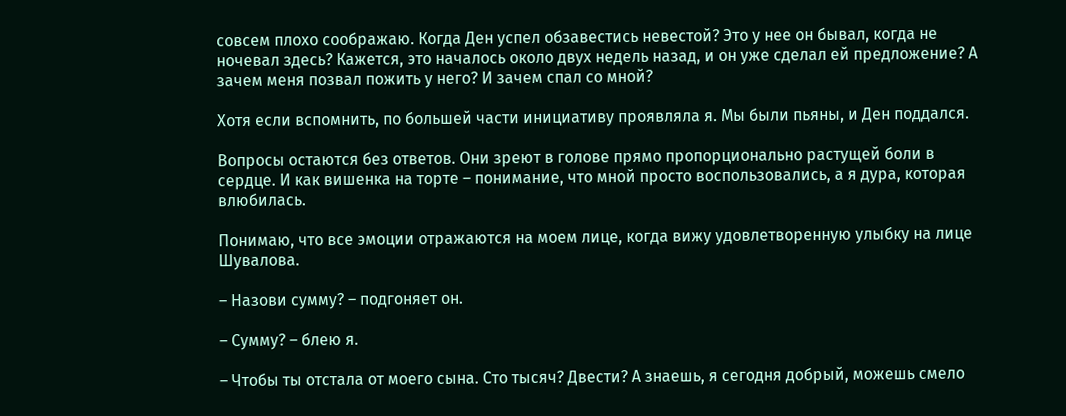совсем плохо соображаю. Когда Ден успел обзавестись невестой? Это у нее он бывал, когда не ночевал здесь? Кажется, это началось около двух недель назад, и он уже сделал ей предложение? А зачем меня позвал пожить у него? И зачем спал со мной?

Хотя если вспомнить, по большей части инициативу проявляла я. Мы были пьяны, и Ден поддался.

Вопросы остаются без ответов. Они зреют в голове прямо пропорционально растущей боли в сердце. И как вишенка на торте – понимание, что мной просто воспользовались, а я дура, которая влюбилась.

Понимаю, что все эмоции отражаются на моем лице, когда вижу удовлетворенную улыбку на лице Шувалова.

– Назови сумму? – подгоняет он.

– Сумму? – блею я.

– Чтобы ты отстала от моего сына. Сто тысяч? Двести? А знаешь, я сегодня добрый, можешь смело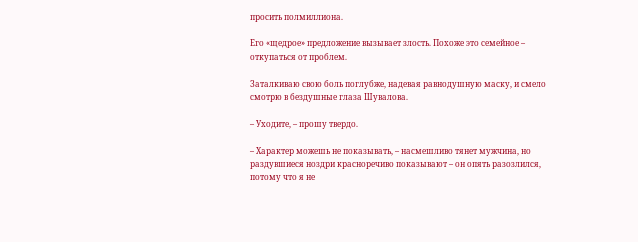просить полмиллиона.

Его «щедрое» предложение вызывает злость. Похоже это семейное – откупаться от проблем.

Заталкиваю свою боль поглубже, надевая равнодушную маску, и смело смотрю в бездушные глаза Шувалова.

– Уходите, – прошу твердо.

– Характер можешь не показывать, – насмешливо тянет мужчина, но раздувшиеся ноздри красноречиво показывают – он опять разозлился, потому что я не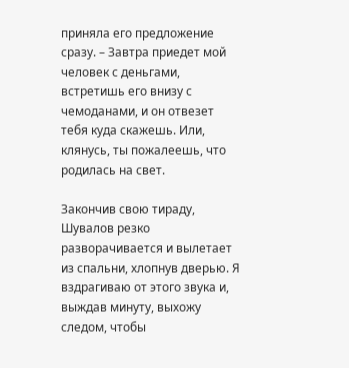приняла его предложение сразу. – Завтра приедет мой человек с деньгами, встретишь его внизу с чемоданами, и он отвезет тебя куда скажешь. Или, клянусь, ты пожалеешь, что родилась на свет.

Закончив свою тираду, Шувалов резко разворачивается и вылетает из спальни, хлопнув дверью. Я вздрагиваю от этого звука и, выждав минуту, выхожу следом, чтобы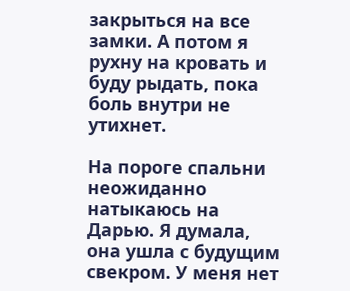закрыться на все замки. А потом я рухну на кровать и буду рыдать, пока боль внутри не утихнет.

На пороге спальни неожиданно натыкаюсь на Дарью. Я думала, она ушла с будущим свекром. У меня нет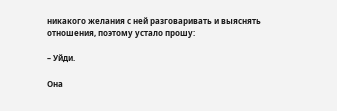никакого желания с ней разговаривать и выяснять отношения, поэтому устало прошу:

– Уйди.

Она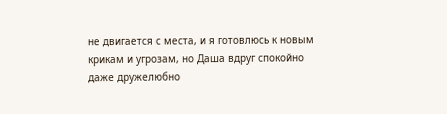не двигается с места, и я готовлюсь к новым крикам и угрозам, но Даша вдруг спокойно даже дружелюбно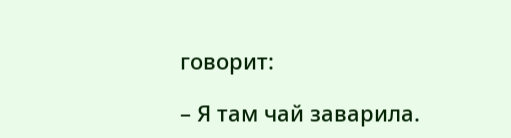говорит:

– Я там чай заварила.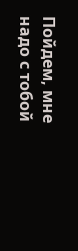Пойдем, мне надо с тобой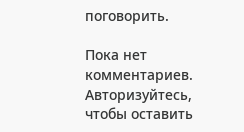поговорить.

Пока нет комментариев. Авторизуйтесь, чтобы оставить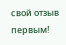свой отзыв первым!